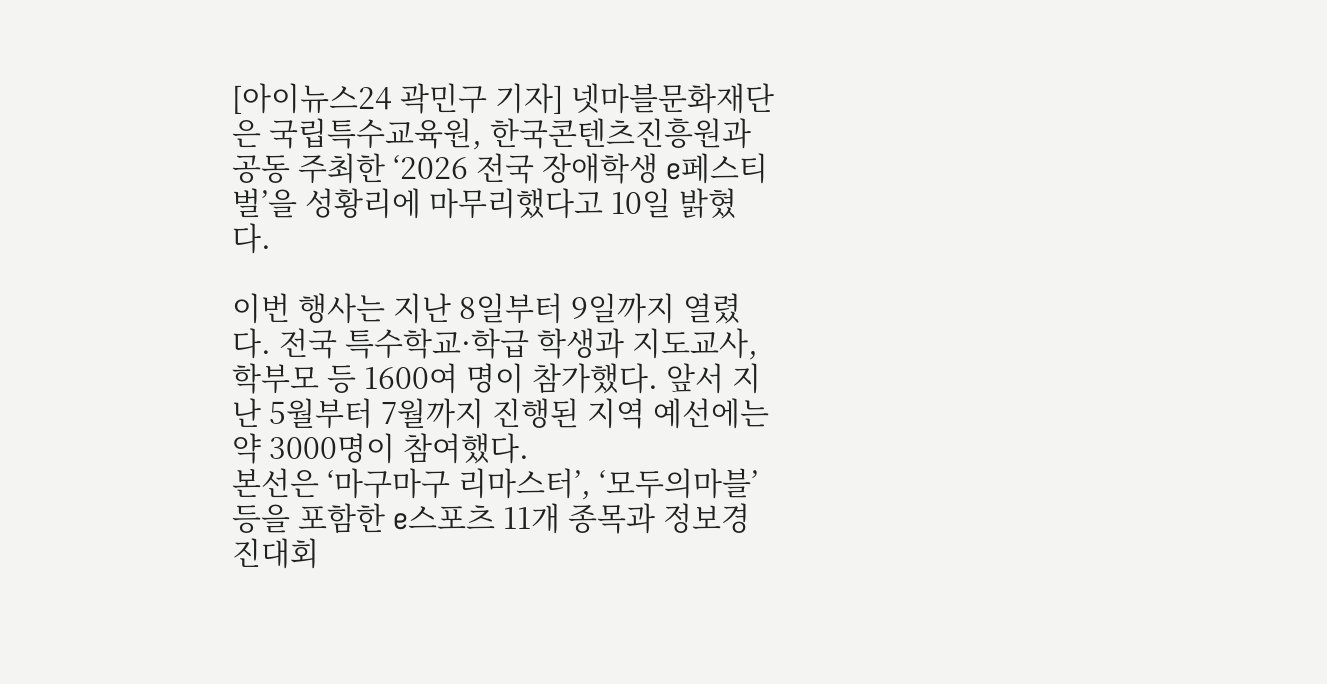[아이뉴스24 곽민구 기자] 넷마블문화재단은 국립특수교육원, 한국콘텐츠진흥원과 공동 주최한 ‘2026 전국 장애학생 e페스티벌’을 성황리에 마무리했다고 10일 밝혔다.

이번 행사는 지난 8일부터 9일까지 열렸다. 전국 특수학교·학급 학생과 지도교사, 학부모 등 1600여 명이 참가했다. 앞서 지난 5월부터 7월까지 진행된 지역 예선에는 약 3000명이 참여했다.
본선은 ‘마구마구 리마스터’, ‘모두의마블’ 등을 포함한 e스포츠 11개 종목과 정보경진대회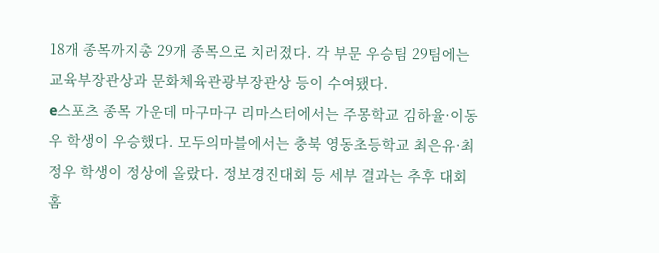18개 종목까지총 29개 종목으로 치러졌다. 각 부문 우승팀 29팀에는 교육부장관상과 문화체육관광부장관상 등이 수여됐다.
e스포츠 종목 가운데 마구마구 리마스터에서는 주몽학교 김하율·이동우 학생이 우승했다. 모두의마블에서는 충북 영동초등학교 최은유·최정우 학생이 정상에 올랐다. 정보경진대회 등 세부 결과는 추후 대회 홈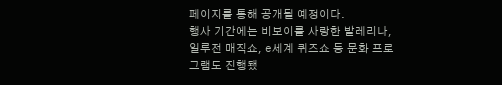페이지를 통해 공개될 예정이다.
행사 기간에는 비보이를 사랑한 발레리나, 일루전 매직쇼, e세계 퀴즈쇼 등 문화 프로그램도 진행됐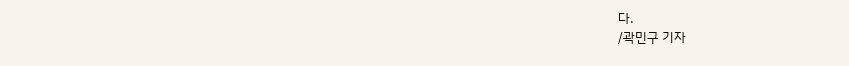다.
/곽민구 기자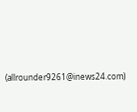(allrounder9261@inews24.com)